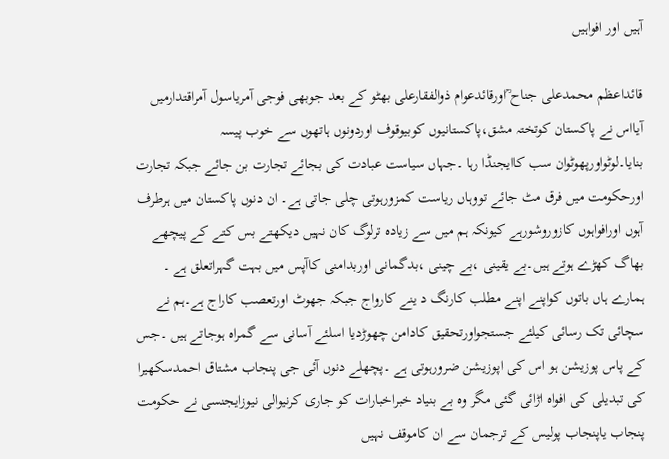آہیں اور افواہیں

قائداعظم محمدعلی جناح ؒاورقائدعوام ذوالفقارعلی بھٹو کے بعد جوبھی فوجی آمریاسول آمراقتدارمیں آیااس نے پاکستان کوتختہ مشق،پاکستانیوں کوبیوقوف اوردونوں ہاتھوں سے خوب پیسہ بنایا۔لوٹواورپھوٹوان سب کاایجنڈا رہا ۔جہاں سیاست عبادت کی بجائے تجارت بن جائے جبکہ تجارت اورحکومت میں فرق مٹ جائے تووہاں ریاست کمزورہوتی چلی جاتی ہے۔ ان دنوں پاکستان میں ہرطرف آہوں اورافواہوں کازوروشورہے کیونکہ ہم میں سے زیادہ ترلوگ کان نہیں دیکھتے بس کتے کے پیچھے بھاگ کھڑے ہوتے ہیں۔بے یقینی ،بے چینی ،بدگمانی اوربدامنی کاآپس میں بہت گہراتعلق ہے ۔ ہمارے ہاں باتوں کواپنے اپنے مطلب کارنگ د ینے کارواج جبکہ جھوٹ اورتعصب کاراج ہے۔ہم نے سچائی تک رسائی کیلئے جستجواورتحقیق کادامن چھوڑدیا اسلئے آسانی سے گمراہ ہوجاتے ہیں ۔جس کے پاس پوزیشن ہو اس کی اپوزیشن ضرورہوتی ہے ۔پچھلے دنوں آئی جی پنجاب مشتاق احمدسکھیرا کی تبدیلی کی افواہ اڑائی گئی مگر وہ بے بنیاد خبراخبارات کو جاری کرنیوالی نیوزایجنسی نے حکومت پنجاب یاپنجاب پولیس کے ترجمان سے ان کاموقف نہیں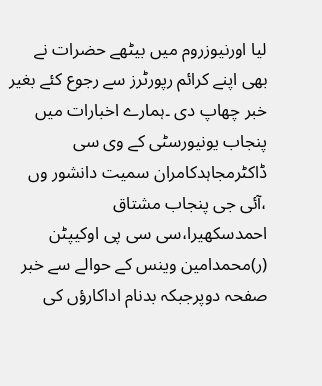لیا اورنیوزروم میں بیٹھے حضرات نے بھی اپنے کرائم رپورٹرز سے رجوع کئے بغیر خبر چھاپ دی ۔ہمارے اخبارات میں پنجاب یونیورسٹی کے وی سی ڈاکٹرمجاہدکامران سمیت دانشور وں ،آئی جی پنجاب مشتاق احمدسکھیرا،سی سی پی اوکیپٹن (ر)محمدامین وینس کے حوالے سے خبر صفحہ دوپرجبکہ بدنام اداکارؤں کی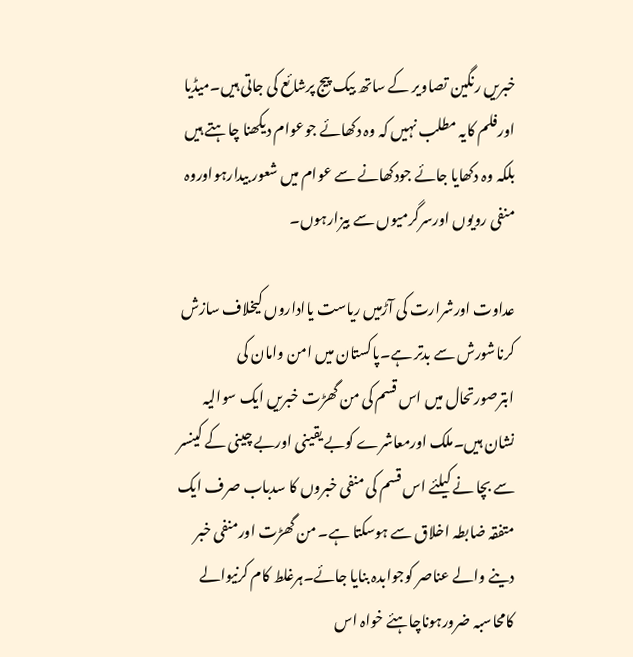خبریں رنگین تصاویر کے ساتھ بیک پیج پرشائع کی جاتی ہیں۔میڈیا اورفلم کایہ مطلب نہیں کہ وہ دکھائے جوعوام دیکھنا چاہتے ہیں بلکہ وہ دکھایا جائے جودکھانے سے عوام میں شعور بیدارہواوروہ منفی رویوں اورسرگرمیوں سے بیزارہوں۔

عداوت اورشرارت کی آڑمیں ریاست یااداروں کیخلاف سازش کرناشورش سے بدتر ہے۔پاکستان میں امن وامان کی ابترصورتحال میں اس قسم کی من گھڑت خبریں ایک سوالیہ نشان ہیں۔ملک اورمعاشرے کوبے یقینی اوربے چینی کے کینسر سے بچا نے کیلئے اس قسم کی منفی خبروں کا سدباب صرف ایک متفقہ ضابطہ اخلاق سے ہوسکتا ہے۔ من گھڑت اورمنفی خبر دینے والے عناصر کوجوابدہ بنایا جائے۔ہرغلط کام کرنیوالے کامحاسبہ ضرورہوناچاہئے خواہ اس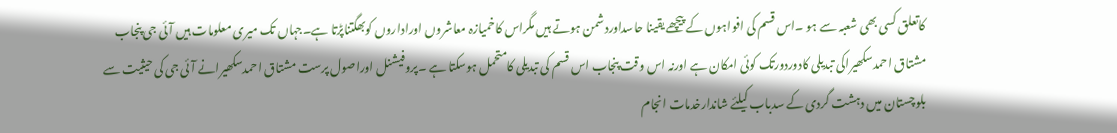کاتعلق کسی بھی شعبہ سے ہو ۔اس قسم کی افواہوں کے پیچھے یقینا حاسداوردشمن ہوتے ہیں مگراس کاخمیازہ معاشروں اوراداروں کوبھگتناپڑتا ہے۔جہاں تک میری معلومات ہیں آئی جی پنجاب مشتاق احمدسکھیراکی تبدیلی کادوردورتک کوئی امکان ہے اورنہ اس وقت پنجاب اس قسم کی تبدیلی کامتحمل ہوسکتا ہے ۔پروفیشنل اوراصول پرست مشتاق احمدسکھیرانے آئی جی کی حیثیت سے بلوچستان میں دہشت گردی کے سدباب کیلئے شاندارخدمات انجام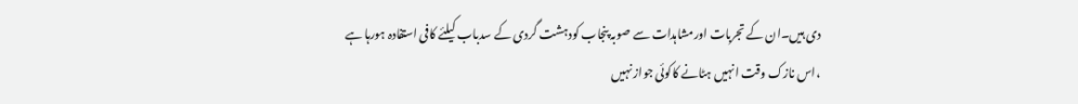دی ہیں۔ان کے تجربات اورمشاہدات سے صوبہ پنجاب کودہشت گردی کے سدباب کیلئے کافی استفادہ ہورہا ہے ،اس نازک وقت انہیں ہٹانے کاکوئی جواز نہیں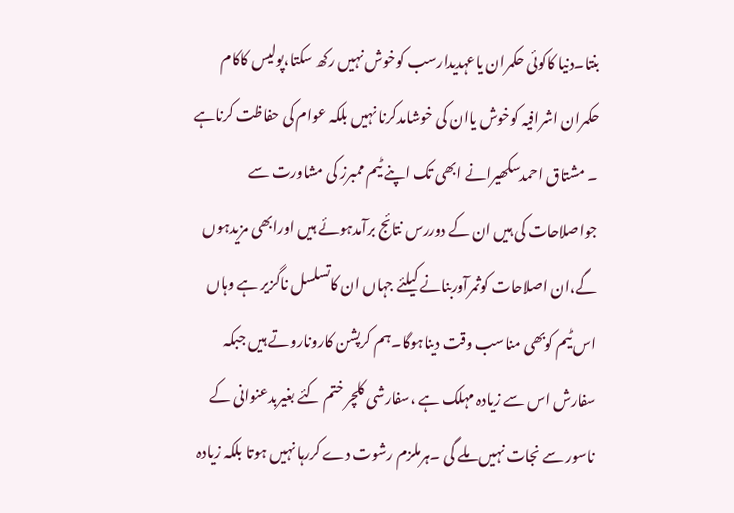بنتا۔دنیا کاکوئی حکمران یاعہدیدارسب کوخوش نہیں رکھ سکتا،پولیس کاکام حکمران اشرافیہ کوخوش یاان کی خوشامدکرنا نہیں بلکہ عوام کی حفاظت کرناہے ۔ مشتاق احمدسکھیرانے ابھی تک اپنے ٹیم ممبرز کی مشاورت سے جواصلاحات کی ہیں ان کے دوررس نتائج برآمدہوئے ہیں اورابھی مزیدہوں گے،ان اصلاحات کوثمرآوربنانے کیلئے جہاں ان کاتسلسل ناگزیر ہے وہاں اس ٹیم کوبھی مناسب وقت دیناہوگا۔ہم کرپشن کاروناروتے ہیں جبکہ سفارش اس سے زیادہ مہلک ہے ،سفارشی کلچر ختم کئے بغیربدعنوانی کے ناسور سے نجات نہیں ملے گی ۔ہرملزم رشوت دے کررہا نہیں ہوتا بلکہ زیادہ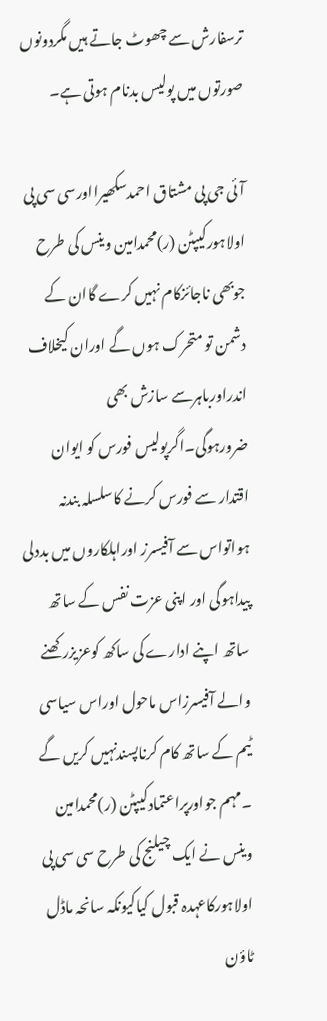ترسفارش سے چھوٹ جاتے ہیں مگردونوں صورتوں میں پولیس بدنام ہوتی ہے۔

آئی جی پی مشتاق احمدسکھیرااورسی سی پی اولاہورکیپٹن (ر)محمدامین وینس کی طرح جوبھی ناجائزکام نہیں کرے گاان کے دشمن تو متحرک ہوں گے اوران کیخلاف اندراورباہرسے سازش بھی ضرورہوگی۔اگرپولیس فورس کو ایوان اقتدار سے فورس کرنے کاسلسلہ بندنہ ہواتواس سے آفیسرز اوراہلکاروں میں بددلی پیداہوگی اور اپنی عزت نفس کے ساتھ ساتھ اپنے ادارے کی ساکھ کوعزیزرکھنے والے آفیسرزاس ماحول اوراس سیاسی ٹیم کے ساتھ کام کرناپسندنہیں کریں گے ۔مہم جواورپراعتمادکیپٹن (ر)محمدامین وینس نے ایک چیلنج کی طرح سی سی پی اولاہورکاعہدہ قبول کیاکیونکہ سانحہ ماڈل ٹاؤن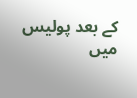کے بعد پولیس میں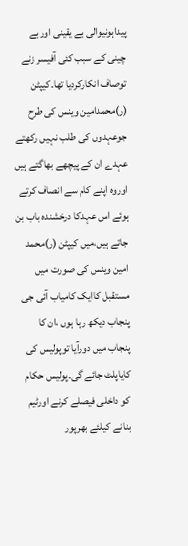پیداہونیوالی بے یقینی اوربے چینی کے سبب کئی آفیسر زنے توصاف انکارکردیا تھا۔کیپٹن (ر)محمدامین وینس کی طرح جوعہدوں کی طلب نہیں رکھتے عہدے ان کے پیچھے بھاگتے ہیں اوروہ اپنے کام سے انصاف کرتے ہوئے اس عہدکا درخشندہ باب بن جاتے ہیں،میں کیپٹن (ر)محمد امین وینس کی صورت میں مستقبل کاایک کامیاب آئی جی پنجاب دیکھ رہا ہوں ،ان کا پنجاب میں دورآیا توپولیس کی کایاپلٹ جائے گی۔پولیس حکام کو داخلی فیصلے کرنے اورٹیم بنانے کیلئے بھرپور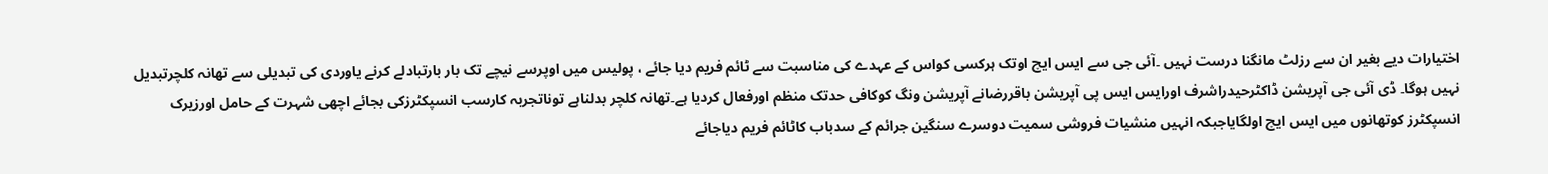اختیارات دیے بغیر ان سے رزلٹ مانگنا درست نہیں ۔آئی جی سے ایس ایچ اوتک ہرکسی کواس کے عہدے کی مناسبت سے ٹائم فریم دیا جائے ، پولیس میں اوپرسے نیچے تک بار بارتبادلے کرنے یاوردی کی تبدیلی سے تھانہ کلچرتبدیل نہیں ہوگا۔ ڈی آئی جی آپریشن ڈاکٹرحیدراشرف اورایس ایس پی آپریشن باقررضانے آپریشن ونگ کوکافی حدتک منظم اورفعال کردیا ہے۔تھانہ کلچر بدلناہے توناتجربہ کارسب انسپکٹرزکی بجائے اچھی شہرت کے حامل اورزیرک انسپکٹرز کوتھانوں میں ایس ایچ اولگایاجبکہ انہیں منشیات فروشی سمیت دوسرے سنگین جرائم کے سدباب کاٹائم فریم دیاجائے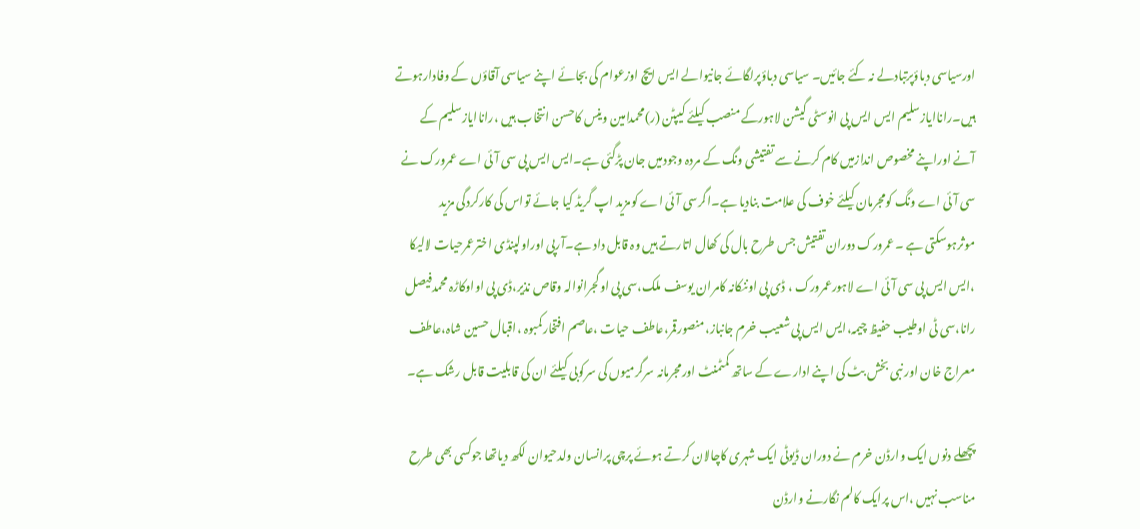اورسیاسی دباؤپرتبادلے نہ کئے جائیں۔ سیاسی دباؤپرلگائے جانیوالے ایس ایچ اوزعوام کی بجائے اپنے سیاسی آقاؤں کے وفادارہوتے ہیں۔راناایازسلیم ایس ایس پی انوسٹی گیشن لاہورکے منصب کیلئے کیپٹن (ر)محمدامین وینس کاحسن انتخاب ہیں ،راناایازسلیم کے آنے اوراپنے مخصوص اندازمیں کام کرنے سے تفتیشی ونگ کے مردہ وجودمیں جان پڑگئی ہے۔ایس ایس پی سی آئی اے عمرورک نے سی آئی اے ونگ کومجرمان کیلئے خوف کی علامت بنادیا ہے۔اگرسی آئی اے کومزید اپ گریڈ کیا جائے تواس کی کارکردگی مزید موثرہوسکتی ہے ۔عمرورک دوران تفتیش جس طرح بال کی کھال اتارتے ہیں وہ قابل داد ہے۔آرپی اوراولپنڈی اخترعمرحیات لالیکا ،ایس ایس پی سی آئی اے لاہورعمرورک ، ڈی پی اوننکانہ کامران یوسف ملک،سی پی اوگجرانوالہ وقاص نذیر،ڈی پی اواوکاڑہ محمدفیصل رانا،سی ٹی اوطیب حفیظ چیمہ،ایس ایس پی شعیب خرم جانباز،منصورقمر،عاطف حیات ،عاصم افتخارکمبوہ ،اقبال حسین شاہ،عاطف معراج خان اور نبی بخش بٹ کی اپنے ادارے کے ساتھ کمٹمنٹ اورمجرمانہ سرگرمیوں کی سرکوبی کیلئے ان کی قابلیت قابل رشک ہے۔

پچھلے دنوں ایک وارڈن خرم نے دوران ڈیوٹی ایک شہری کاچالان کرتے ہوئے پرچی پرانسان ولدحیوان لکھ دیاتھا جوکسی بھی طرح مناسب نہیں ،اس پرایک کالم نگارنے وارڈن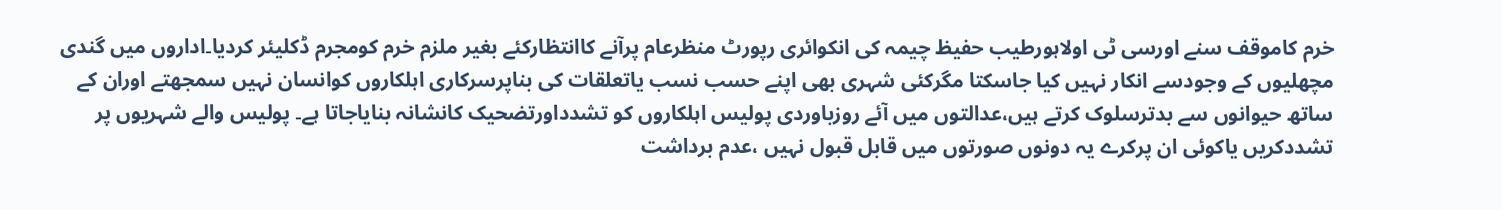خرم کاموقف سنے اورسی ٹی اولاہورطیب حفیظ چیمہ کی انکوائری رپورٹ منظرعام پرآنے کاانتظارکئے بغیر ملزم خرم کومجرم ڈکلیئر کردیا۔اداروں میں گندی مچھلیوں کے وجودسے انکار نہیں کیا جاسکتا مگرکئی شہری بھی اپنے حسب نسب یاتعلقات کی بناپرسرکاری اہلکاروں کوانسان نہیں سمجھتے اوران کے ساتھ حیوانوں سے بدترسلوک کرتے ہیں،عدالتوں میں آئے روزباوردی پولیس اہلکاروں کو تشدداورتضحیک کانشانہ بنایاجاتا ہے۔ پولیس والے شہریوں پر تشددکریں یاکوئی ان پرکرے یہ دونوں صورتوں میں قابل قبول نہیں ،عدم برداشت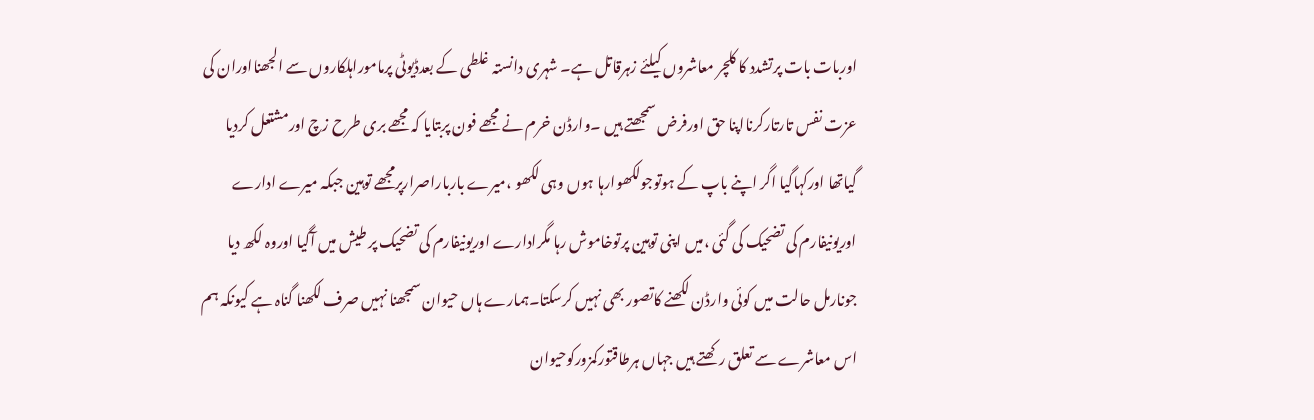اوربات بات پرتشدد کا کلچر معاشروں کیلئے زہرقاتل ہے۔ شہری دانستہ غلطی کے بعدڈیوٹی پرماموراہلکاروں سے الجھنااوران کی عزت نفس تارتارکرنااپنا حق اورفرض سمجھتے ہیں ۔وارڈن خرم نے مجھے فون پربتایا کہ مجھے بری طرح زچ اورمشتعل کردیا گیاتھا اورکہاگیا اگر اپنے باپ کے ہوتوجولکھوارہا ہوں وہی لکھو ،میرے بارباراصرارپرمجھے توہین جبکہ میرے ادارے اوریونیفارم کی تضحیک کی گئی ،میں اپنی توہین پرتوخاموش رہا مگرادارے اوریونیفارم کی تضحیک پر طیش میں آگیا اوروہ لکھ دیا جونارمل حالت میں کوئی وارڈن لکھنے کاتصور بھی نہیں کرسکتا۔ہمارے ہاں حیوان سمجھنا نہیں صرف لکھنا گناہ ہے کیونکہ ہم اس معاشرے سے تعلق رکھتے ہیں جہاں ہرطاقتورکمزورکوحیوان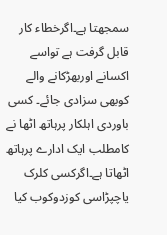سمجھتا ہے۔اگرخطاء کار قابل گرفت ہے تواسے اکسانے اوربھڑکانے والے کوبھی سزادی جائے۔ کسی باوردی اہلکار پرہاتھ اٹھا نے کامطلب ایک ادارے پرہاتھ اٹھاتا ہے۔اگرکسی کلرک یاچپڑاسی کوزدوکوب کیا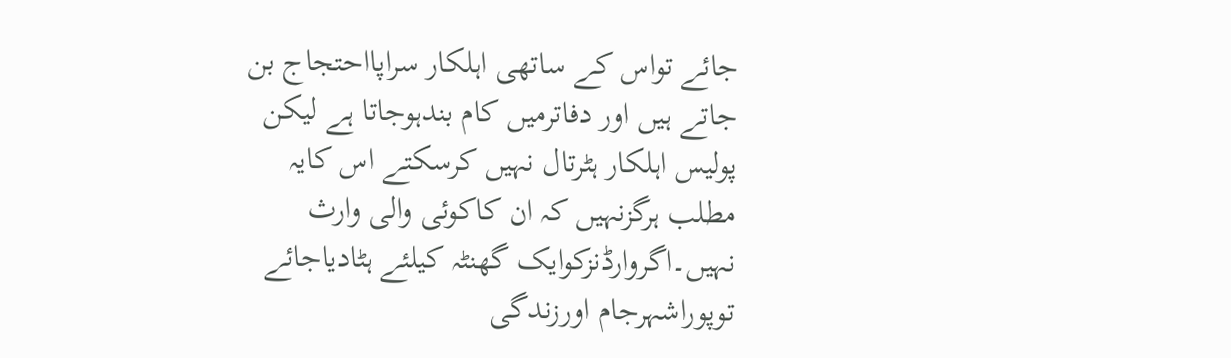جائے تواس کے ساتھی اہلکار سراپااحتجاج بن جاتے ہیں اور دفاترمیں کام بندہوجاتا ہے لیکن پولیس اہلکار ہٹرتال نہیں کرسکتے اس کایہ مطلب ہرگزنہیں کہ ان کاکوئی والی وارث نہیں۔اگروارڈنزکوایک گھنٹہ کیلئے ہٹادیاجائے توپوراشہرجام اورزندگی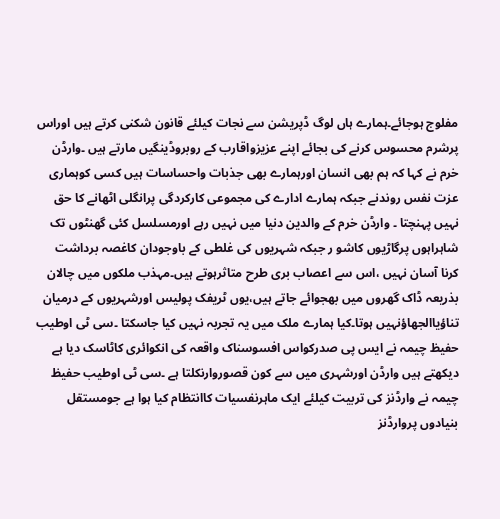مفلوج ہوجائے۔ہمارے ہاں لوگ ڈپریشن سے نجات کیلئے قانون شکنی کرتے ہیں اوراس پرشرم محسوس کرنے کی بجائے اپنے عزیزواقارب کے روبروڈینگیں مارتے ہیں ۔وارڈن خرم نے کہا کہ ہم بھی انسان اورہمارے بھی جذبات واحساسات ہیں کسی کوہماری عزت نفس روندنے جبکہ ہمارے ادارے کی مجموعی کارکردگی پرانگلی اٹھانے کا حق نہیں پہنچتا ۔ وارڈن خرم کے والدین دنیا میں نہیں رہے اورمسلسل کئی گھنٹوں تک شاہراہوں پرگاڑیوں کاشو ر جبکہ شہریوں کی غلطی کے باوجودان کاغصہ برداشت کرنا آسان نہیں ،اس سے اعصاب بری طرح متاثرہوتے ہیں۔مہذب ملکوں میں چالان بذریعہ ڈاک گھروں میں بھجوائے جاتے ہیں،یوں ٹریفک پولیس اورشہریوں کے درمیان تناؤیاالجھاؤنہیں ہوتا۔کیا ہمارے ملک میں یہ تجربہ نہیں کیا جاسکتا ۔سی ٹی اوطیب حفیظ چیمہ نے ایس پی صدرکواس افسوسناک واقعہ کی انکوائری کاٹاسک دیا ہے دیکھتے ہیں وارڈن اورشہری میں سے کون قصوروارنکلتا ہے ۔سی ٹی اوطیب حفیظ چیمہ نے وارڈنز کی تربیت کیلئے ایک ماہرنفسیات کاانتظام کیا ہوا ہے جومستقل بنیادوں پروارڈنز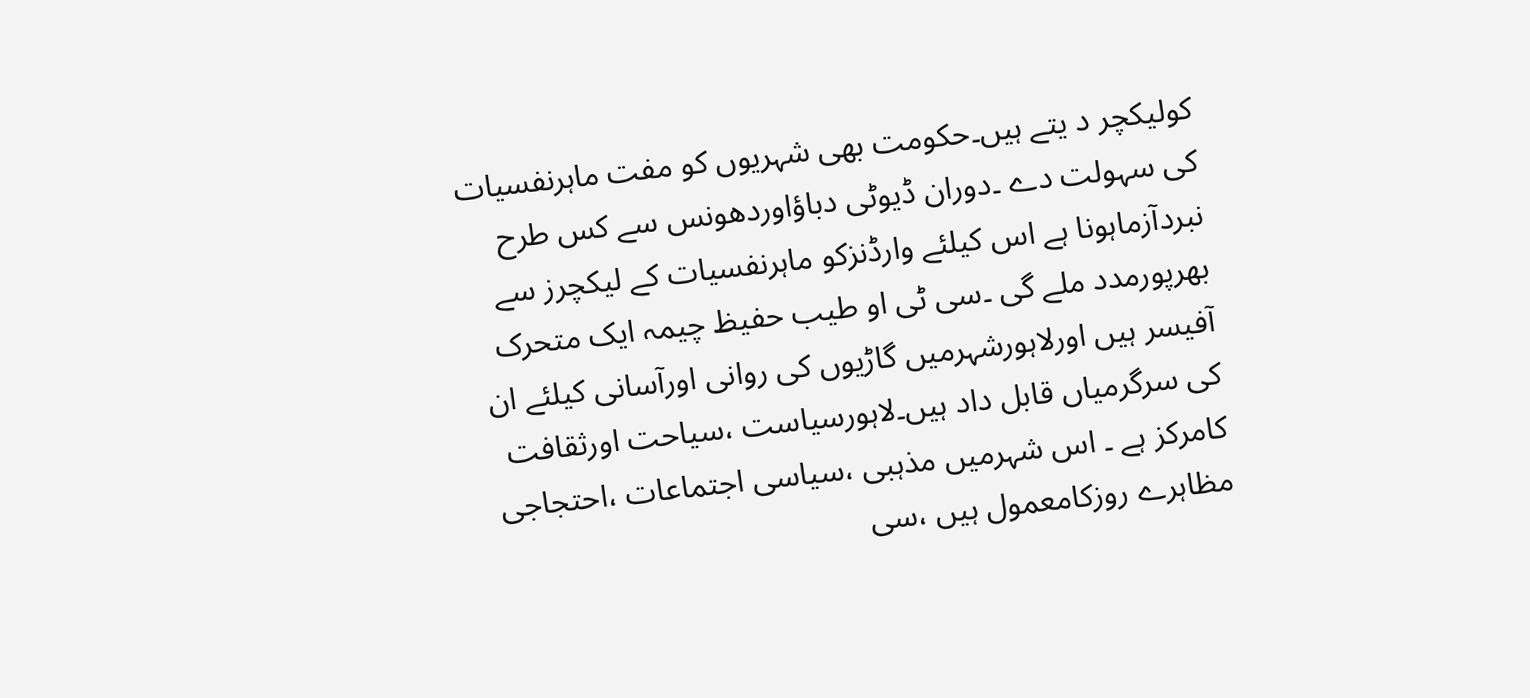کولیکچر د یتے ہیں۔حکومت بھی شہریوں کو مفت ماہرنفسیات کی سہولت دے ۔دوران ڈیوٹی دباؤاوردھونس سے کس طرح نبردآزماہونا ہے اس کیلئے وارڈنزکو ماہرنفسیات کے لیکچرز سے بھرپورمدد ملے گی ۔سی ٹی او طیب حفیظ چیمہ ایک متحرک آفیسر ہیں اورلاہورشہرمیں گاڑیوں کی روانی اورآسانی کیلئے ان کی سرگرمیاں قابل داد ہیں۔لاہورسیاست ،سیاحت اورثقافت کامرکز ہے ۔ اس شہرمیں مذہبی ،سیاسی اجتماعات ،احتجاجی مظاہرے روزکامعمول ہیں ،سی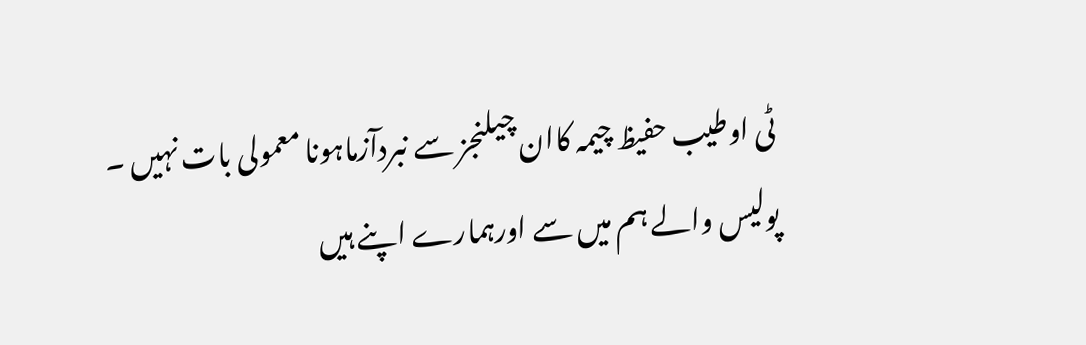ٹی اوطیب حفیظ چیمہ کاان چیلنجز سے نبردآزماہونا معمولی بات نہیں ۔ پولیس والے ہم میں سے اورہمارے اپنے ہیں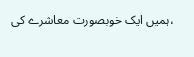،ہمیں ایک خوبصورت معاشرے کی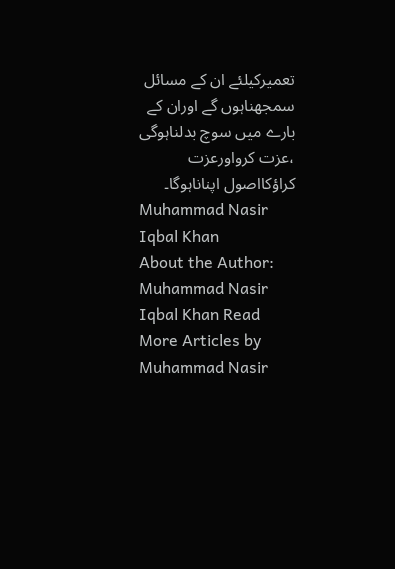تعمیرکیلئے ان کے مسائل سمجھناہوں گے اوران کے بارے میں سوچ بدلناہوگی ،عزت کرواورعزت کراؤکااصول اپناناہوگا۔
Muhammad Nasir Iqbal Khan
About the Author: Muhammad Nasir Iqbal Khan Read More Articles by Muhammad Nasir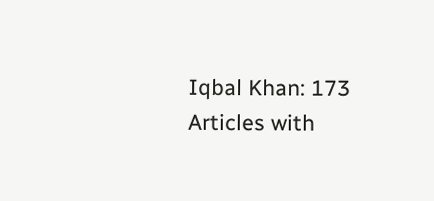Iqbal Khan: 173 Articles with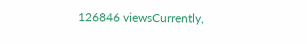126846 viewsCurrently,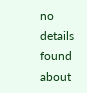no details found about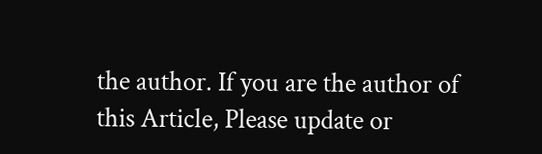the author. If you are the author of this Article, Please update or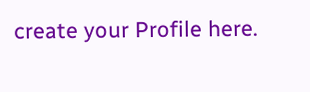create your Profile here.